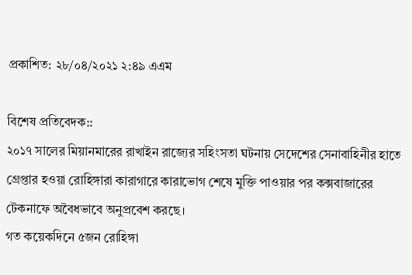প্রকাশিত: ২৮/০৪/২০২১ ২:৪৯ এএম

বিশেষ প্রতিবেদক::
২০১৭ সালের মিয়ানমারের রাখাইন রাজ্যের সহিংসতা ঘটনায় সেদেশের সেনাবাহিনীর হাতে গ্রেপ্তার হওয়া রোহিঙ্গারা কারাগারে কারাভোগ শেষে মুক্তি পাওয়ার পর কক্সবাজারের টেকনাফে অবৈধভাবে অনুপ্রবেশ করছে।
গত কয়েকদিনে ৫জন রোহিঙ্গা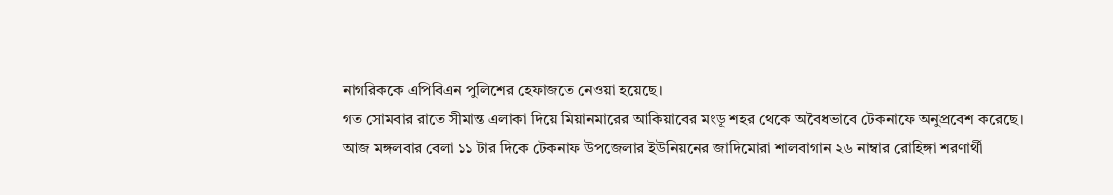নাগরিককে এপিবিএন পুলিশের হেফাজতে নেওয়া হয়েছে।
গত সোমবার রাতে সীমান্ত এলাকা দিয়ে মিয়ানমারের আকিয়াবের মংডূ শহর থেকে অবৈধভাবে টেকনাফে অনুপ্রবেশ করেছে।
আজ মঙ্গলবার বেলা ১১ টার দিকে টেকনাফ উপজেলার ইউনিয়নের জাদিমোরা শালবাগান ২৬ নাম্বার রোহিঙ্গা শরণার্থী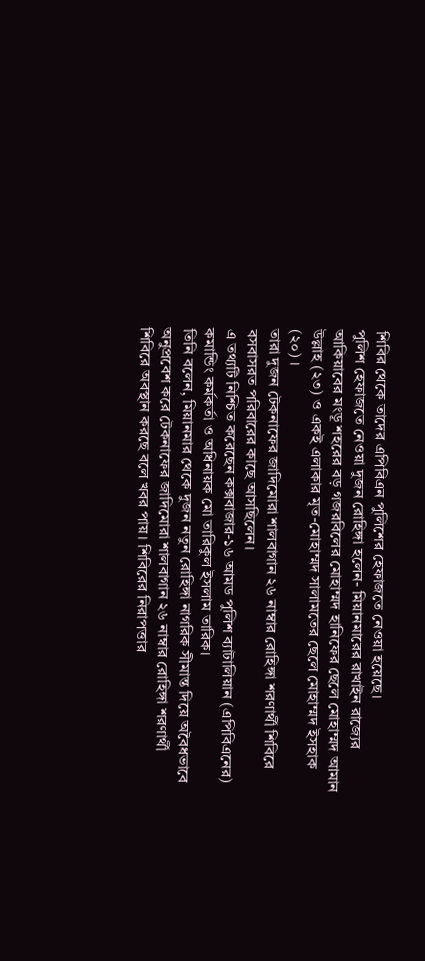শিবির থেকে তাদের এপিবিএন পুলিশের হেফাজতে নেওয়া হয়েছে।
পুলিশ হেফাজতে নেওয়া দুজন রোহিঙ্গা হলেন- মিয়ানমারের রাখাইন রাজ্যের আকিয়াবের মংডূ শহরের বড় গজরবিলের মোহাম্মদ হানিফের ছেলে মোহাম্মদ আমান উল্লাহ (২৩) ও একই এলাকার মৃত-মোহাম্মদ সালামতের ছেলে মোহাম্মদ ইসহাক (২০) ।
তারা দুজন টেকনাফের জাদিমোরা শালবাগান ২৬ নাম্বার রোহিঙ্গা শরণার্থী শিবিরে বসবাসরত পরিবারের কাছে আসছিলেন।
এ তথ্যটি নিশ্চিত করেছেন কক্সবাজার-১৬ আমড পুলিশ ব্যাটালিয়ান (এপিবিএনের) কমান্ডিং কর্মকর্তা ও অধিনায়ক মো তারিকুল ইসলাম তারিক।
তিনি বলেন, মিয়ানমার থেকে দুজন নতুন রোহিঙ্গা নাগরিক সীমান্ত দিয়ে অবৈধভাবে অনুপ্রবেশ করে টেকনাফের জাদিমোরা শালবাগান ২৬ নাম্বার রোহিঙ্গা শরণার্থী শিবিরে অবস্থান করছে বলে খবর পায়। শিবিরের নিরাপত্তার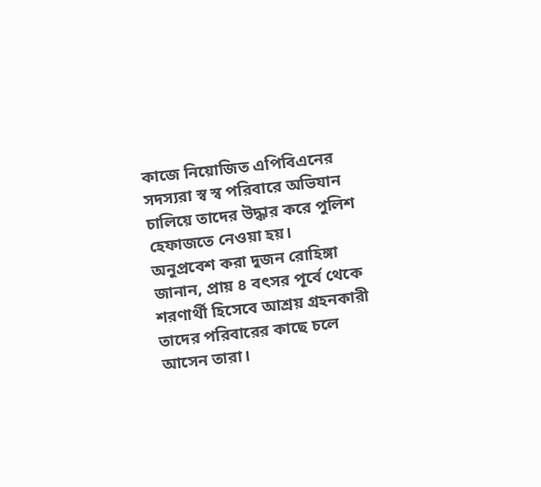কাজে নিয়োজিত এপিবিএনের সদস্যরা স্ব স্ব পরিবারে অভিযান চালিয়ে তাদের উদ্ধার করে পুলিশ হেফাজতে নেওয়া হয়।
অনুপ্রবেশ করা দুজন রোহিঙ্গা জানান, প্রায় ৪ বৎসর পূর্বে থেকে শরণার্থী হিসেবে আশ্রয় গ্রহনকারী তাদের পরিবারের কাছে চলে আসেন তারা।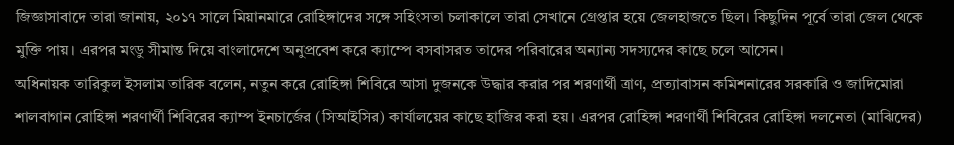জিজ্ঞাসাবাদে তারা জানায়, ২০১৭ সালে মিয়ানমারে রোহিঙ্গাদের সঙ্গে সহিংসতা চলাকালে তারা সেখানে গ্রেপ্তার হয়ে জেলহাজতে ছিল। কিছুদিন পূর্বে তারা জেল থেকে মুক্তি পায়। এরপর মংডু সীমান্ত দিয়ে বাংলাদেশে অনুপ্রবেশ করে ক্যাম্পে বসবাসরত তাদের পরিবারের অন্যান্য সদস্যদের কাছে চলে আসেন।
অধিনায়ক তারিকুল ইসলাম তারিক বলেন, নতুন করে রোহিঙ্গা শিবিরে আসা দুজনকে উদ্ধার করার পর শরণার্থী ত্রাণ, প্রত্যাবাসন কমিশনারের সরকারি ও জাদিমোরা শালবাগান রোহিঙ্গা শরণার্থী শিবিরের ক্যাম্প ইনচার্জের (সিআইসির) কার্যালয়ের কাছে হাজির করা হয়। এরপর রোহিঙ্গা শরণার্থী শিবিরের রোহিঙ্গা দলনেতা (মাঝিদের)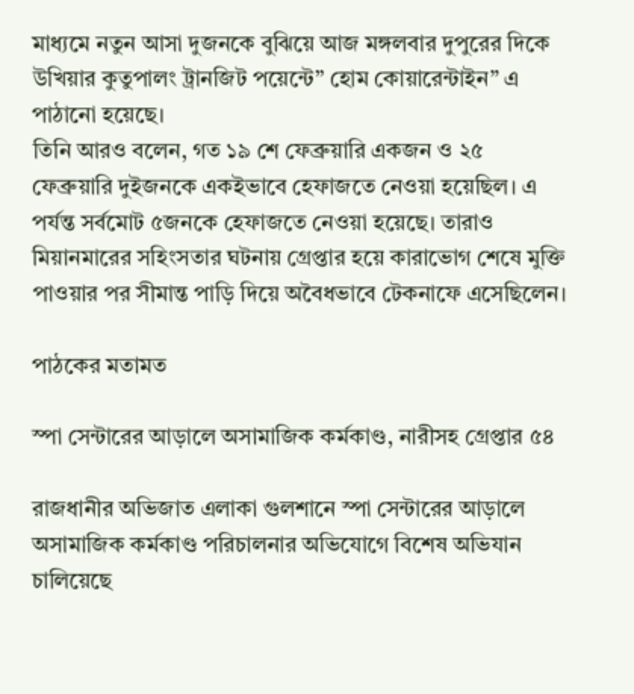মাধ্যমে নতুন আসা দুজনকে বুঝিয়ে আজ মঙ্গলবার দুপুরের দিকে উখিয়ার কুতুপালং ট্রানজিট পয়েন্টে” হোম কোয়ারেন্টাইন” এ পাঠানো হয়েছে।
তিনি আরও বলেন, গত ১৯ শে ফেব্রুয়ারি একজন ও ২৫ ফেব্রুয়ারি দুইজনকে একইভাবে হেফাজতে নেওয়া হয়েছিল। এ পর্যন্ত সর্বমোট ৫জনকে হেফাজতে নেওয়া হয়েছে। তারাও মিয়ানমারের সহিংসতার ঘটনায় গ্রেপ্তার হয়ে কারাভোগ শেষে মুক্তি পাওয়ার পর সীমান্ত পাড়ি দিয়ে অবৈধভাবে টেকনাফে এসেছিলেন।

পাঠকের মতামত

স্পা সেন্টারের আড়ালে অসামাজিক কর্মকাণ্ড, নারীসহ গ্রেপ্তার ৫৪

রাজধানীর অভিজাত এলাকা গুলশানে স্পা সেন্টারের আড়ালে অসামাজিক কর্মকাণ্ড পরিচালনার অভিযোগে বিশেষ অভিযান চালিয়েছে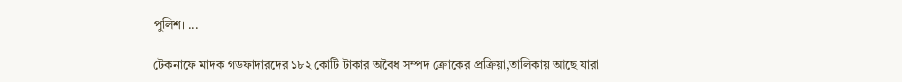পুলিশ। ...

টেকনাফে মাদক গডফাদারদের ১৮২ কোটি টাকার অবৈধ সম্পদ ক্রোকের প্রক্রিয়া,তালিকায় আছে যারা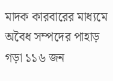মাদক কারবারের মাধ্যমে অবৈধ সম্পদের পাহাড় গড়া ১১৬ জন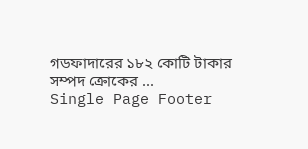গডফাদারের ১৮২ কোটি টাকার সম্পদ ক্রোকের ...
Single Page Footer